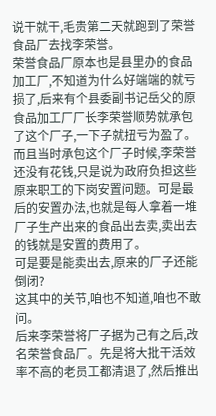说干就干,毛贵第二天就跑到了荣誉食品厂去找李荣誉。
荣誉食品厂原本也是县里办的食品加工厂,不知道为什么好端端的就亏损了,后来有个县委副书记岳父的原食品加工厂厂长李荣誉顺势就承包了这个厂子,一下子就扭亏为盈了。
而且当时承包这个厂子时候,李荣誉还没有花钱,只是说为政府负担这些原来职工的下岗安置问题。可是最后的安置办法,也就是每人拿着一堆厂子生产出来的食品出去卖,卖出去的钱就是安置的费用了。
可是要是能卖出去,原来的厂子还能倒闭?
这其中的关节,咱也不知道,咱也不敢问。
后来李荣誉将厂子据为己有之后,改名荣誉食品厂。先是将大批干活效率不高的老员工都清退了,然后推出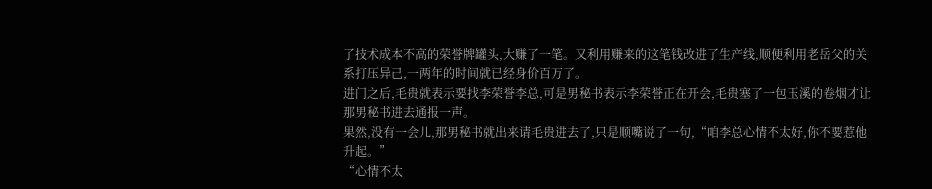了技术成本不高的荣誉牌罐头,大赚了一笔。又利用赚来的这笔钱改进了生产线,顺便利用老岳父的关系打压异己,一两年的时间就已经身价百万了。
进门之后,毛贵就表示要找李荣誉李总,可是男秘书表示李荣誉正在开会,毛贵塞了一包玉溪的卷烟才让那男秘书进去通报一声。
果然,没有一会儿,那男秘书就出来请毛贵进去了,只是顺嘴说了一句,“咱李总心情不太好,你不要惹他升起。”
“心情不太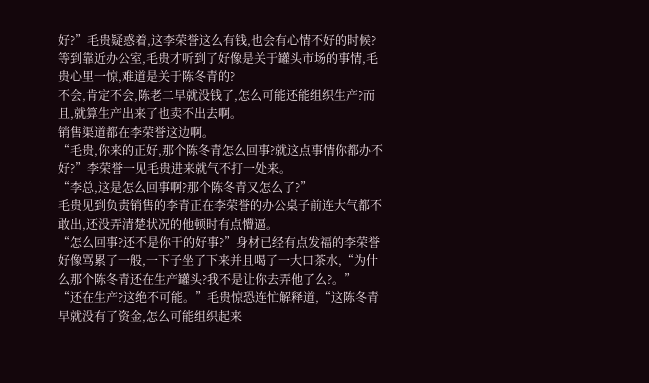好?”毛贵疑惑着,这李荣誉这么有钱,也会有心情不好的时候?
等到靠近办公室,毛贵才听到了好像是关于罐头市场的事情,毛贵心里一惊,难道是关于陈冬青的?
不会,肯定不会,陈老二早就没钱了,怎么可能还能组织生产?而且,就算生产出来了也卖不出去啊。
销售渠道都在李荣誉这边啊。
“毛贵,你来的正好,那个陈冬青怎么回事?就这点事情你都办不好?”李荣誉一见毛贵进来就气不打一处来。
“李总,这是怎么回事啊?那个陈冬青又怎么了?”
毛贵见到负责销售的李青正在李荣誉的办公桌子前连大气都不敢出,还没弄清楚状况的他顿时有点懵逼。
“怎么回事?还不是你干的好事?”身材已经有点发福的李荣誉好像骂累了一般,一下子坐了下来并且喝了一大口茶水,“为什么那个陈冬青还在生产罐头?我不是让你去弄他了么?。”
“还在生产?这绝不可能。”毛贵惊恐连忙解释道,“这陈冬青早就没有了资金,怎么可能组织起来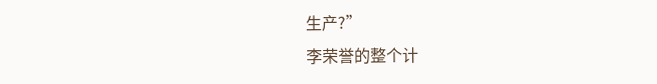生产?”
李荣誉的整个计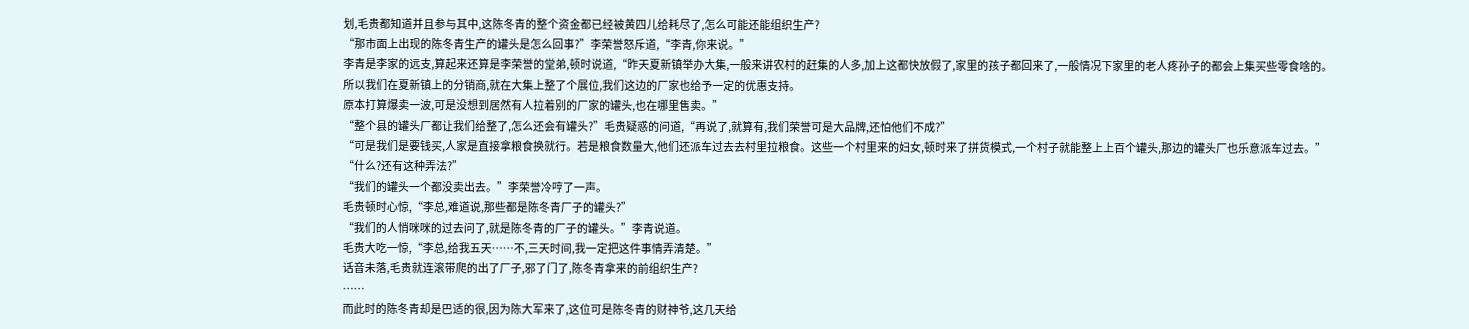划,毛贵都知道并且参与其中,这陈冬青的整个资金都已经被黄四儿给耗尽了,怎么可能还能组织生产?
“那市面上出现的陈冬青生产的罐头是怎么回事?”李荣誉怒斥道,“李青,你来说。”
李青是李家的远支,算起来还算是李荣誉的堂弟,顿时说道,“昨天夏新镇举办大集,一般来讲农村的赶集的人多,加上这都快放假了,家里的孩子都回来了,一般情况下家里的老人疼孙子的都会上集买些零食啥的。
所以我们在夏新镇上的分销商,就在大集上整了个展位,我们这边的厂家也给予一定的优惠支持。
原本打算爆卖一波,可是没想到居然有人拉着别的厂家的罐头,也在哪里售卖。”
“整个县的罐头厂都让我们给整了,怎么还会有罐头?”毛贵疑惑的问道,“再说了,就算有,我们荣誉可是大品牌,还怕他们不成?”
“可是我们是要钱买,人家是直接拿粮食换就行。若是粮食数量大,他们还派车过去去村里拉粮食。这些一个村里来的妇女,顿时来了拼货模式,一个村子就能整上上百个罐头,那边的罐头厂也乐意派车过去。”
“什么?还有这种弄法?”
“我们的罐头一个都没卖出去。”李荣誉冷哼了一声。
毛贵顿时心惊,“李总,难道说,那些都是陈冬青厂子的罐头?”
“我们的人悄咪咪的过去问了,就是陈冬青的厂子的罐头。”李青说道。
毛贵大吃一惊,“李总,给我五天……不,三天时间,我一定把这件事情弄清楚。”
话音未落,毛贵就连滚带爬的出了厂子,邪了门了,陈冬青拿来的前组织生产?
……
而此时的陈冬青却是巴适的很,因为陈大军来了,这位可是陈冬青的财神爷,这几天给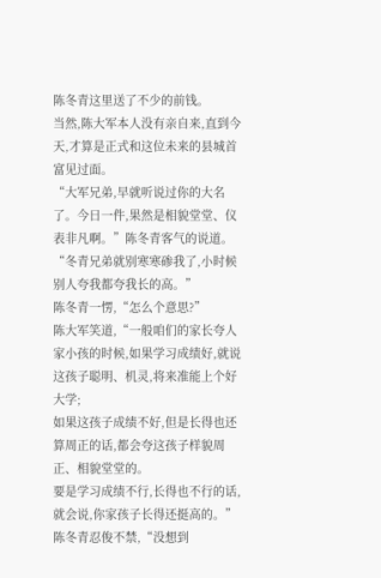陈冬青这里送了不少的前钱。
当然,陈大军本人没有亲自来,直到今天,才算是正式和这位未来的县城首富见过面。
“大军兄弟,早就听说过你的大名了。今日一件,果然是相貌堂堂、仪表非凡啊。”陈冬青客气的说道。
“冬青兄弟就别寒寒碜我了,小时候别人夸我都夸我长的高。”
陈冬青一愣,“怎么个意思?”
陈大军笑道,“一般咱们的家长夸人家小孩的时候,如果学习成绩好,就说这孩子聪明、机灵,将来准能上个好大学;
如果这孩子成绩不好,但是长得也还算周正的话,都会夸这孩子样貌周正、相貌堂堂的。
要是学习成绩不行,长得也不行的话,就会说,你家孩子长得还挺高的。”
陈冬青忍俊不禁,“没想到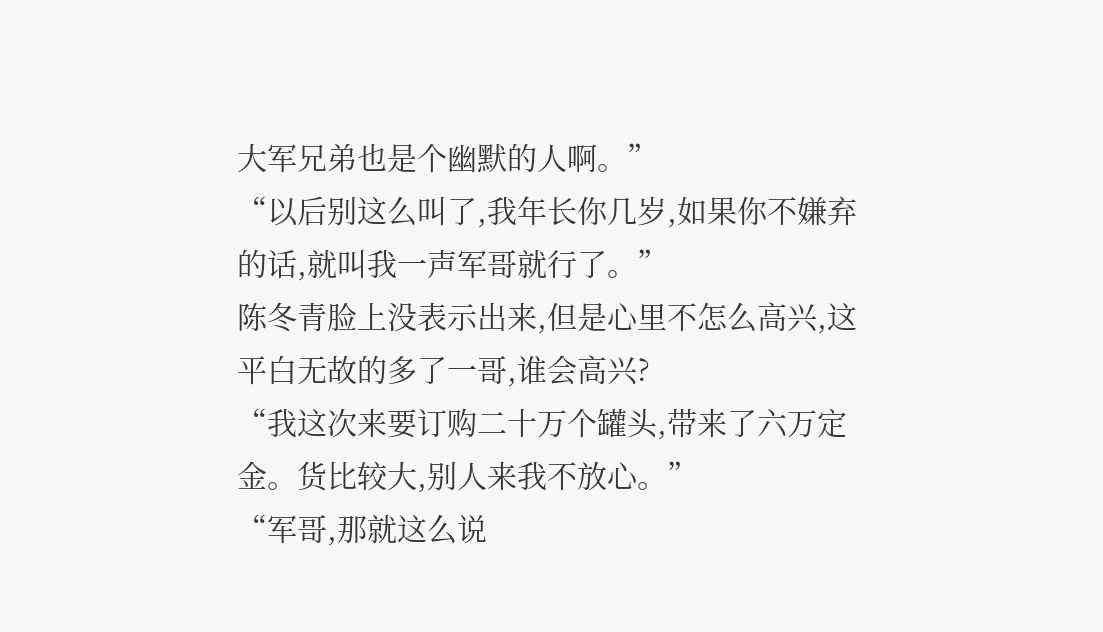大军兄弟也是个幽默的人啊。”
“以后别这么叫了,我年长你几岁,如果你不嫌弃的话,就叫我一声军哥就行了。”
陈冬青脸上没表示出来,但是心里不怎么高兴,这平白无故的多了一哥,谁会高兴?
“我这次来要订购二十万个罐头,带来了六万定金。货比较大,别人来我不放心。”
“军哥,那就这么说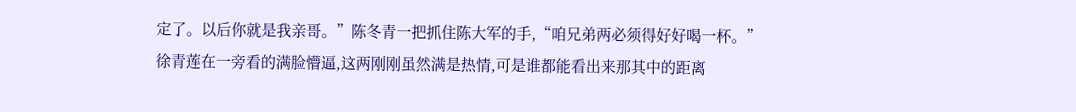定了。以后你就是我亲哥。”陈冬青一把抓住陈大军的手,“咱兄弟两必须得好好喝一杯。”
徐青莲在一旁看的满脸懵逼,这两刚刚虽然满是热情,可是谁都能看出来那其中的距离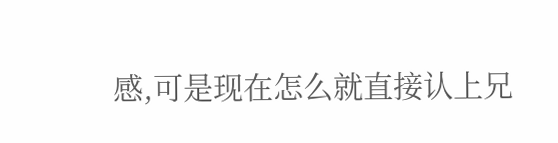感,可是现在怎么就直接认上兄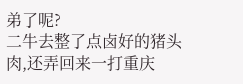弟了呢?
二牛去整了点卤好的猪头肉,还弄回来一打重庆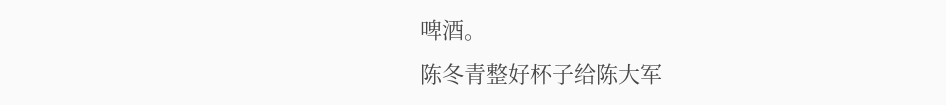啤酒。
陈冬青整好杯子给陈大军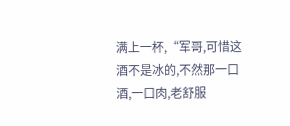满上一杯,“军哥,可惜这酒不是冰的,不然那一口酒,一口肉,老舒服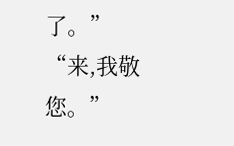了。”
“来,我敬您。”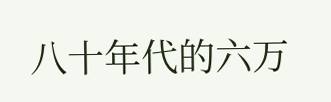八十年代的六万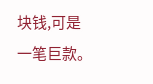块钱,可是一笔巨款。